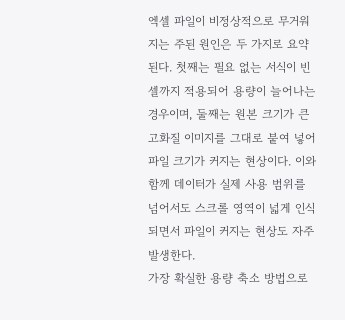엑셀 파일이 비정상적으로 무거워지는 주된 원인은 두 가지로 요약된다. 첫째는 필요 없는 서식이 빈 셀까지 적용되어 용량이 늘어나는 경우이며, 둘째는 원본 크기가 큰 고화질 이미지를 그대로 붙여 넣어 파일 크기가 커지는 현상이다. 이와 함께 데이터가 실제 사용 범위를 넘어서도 스크롤 영역이 넓게 인식되면서 파일이 커지는 현상도 자주 발생한다.
가장 확실한 용량 축소 방법으로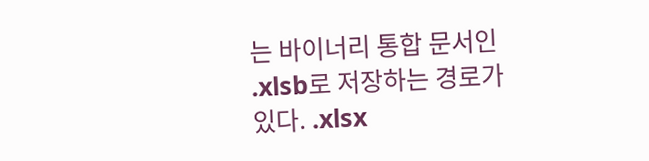는 바이너리 통합 문서인 .xlsb로 저장하는 경로가 있다. .xlsx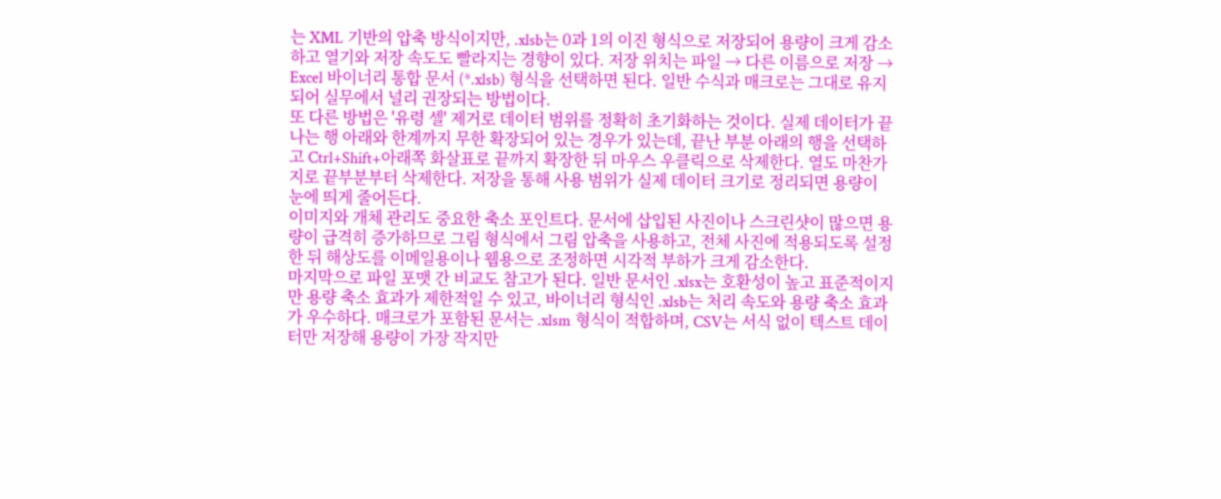는 XML 기반의 압축 방식이지만, .xlsb는 0과 1의 이진 형식으로 저장되어 용량이 크게 감소하고 열기와 저장 속도도 빨라지는 경향이 있다. 저장 위치는 파일 → 다른 이름으로 저장 → Excel 바이너리 통합 문서 (*.xlsb) 형식을 선택하면 된다. 일반 수식과 매크로는 그대로 유지되어 실무에서 널리 권장되는 방법이다.
또 다른 방법은 '유령 셀' 제거로 데이터 범위를 정확히 초기화하는 것이다. 실제 데이터가 끝나는 행 아래와 한계까지 무한 확장되어 있는 경우가 있는데, 끝난 부분 아래의 행을 선택하고 Ctrl+Shift+아래쪽 화살표로 끝까지 확장한 뒤 마우스 우클릭으로 삭제한다. 열도 마찬가지로 끝부분부터 삭제한다. 저장을 통해 사용 범위가 실제 데이터 크기로 정리되면 용량이 눈에 띄게 줄어든다.
이미지와 개체 관리도 중요한 축소 포인트다. 문서에 삽입된 사진이나 스크린샷이 많으면 용량이 급격히 증가하므로 그림 형식에서 그림 압축을 사용하고, 전체 사진에 적용되도록 설정한 뒤 해상도를 이메일용이나 웹용으로 조정하면 시각적 부하가 크게 감소한다.
마지막으로 파일 포맷 간 비교도 참고가 된다. 일반 문서인 .xlsx는 호환성이 높고 표준적이지만 용량 축소 효과가 제한적일 수 있고, 바이너리 형식인 .xlsb는 처리 속도와 용량 축소 효과가 우수하다. 매크로가 포함된 문서는 .xlsm 형식이 적합하며, CSV는 서식 없이 텍스트 데이터만 저장해 용량이 가장 작지만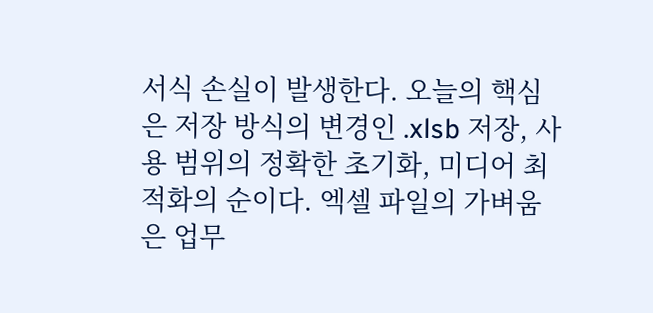서식 손실이 발생한다. 오늘의 핵심은 저장 방식의 변경인 .xlsb 저장, 사용 범위의 정확한 초기화, 미디어 최적화의 순이다. 엑셀 파일의 가벼움은 업무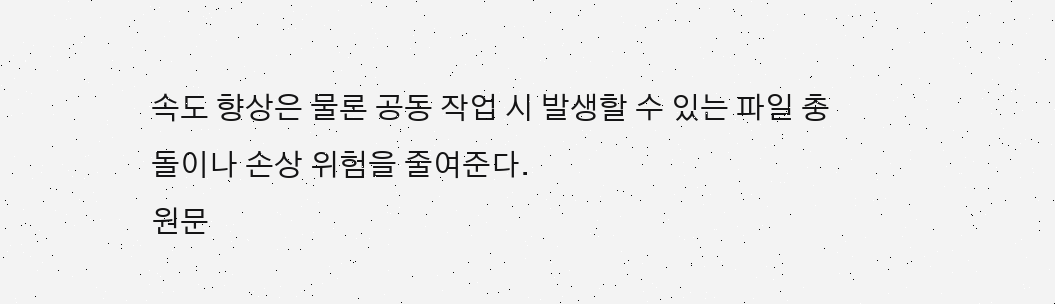속도 향상은 물론 공동 작업 시 발생할 수 있는 파일 충돌이나 손상 위험을 줄여준다.
원문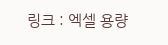링크 : 엑셀 용량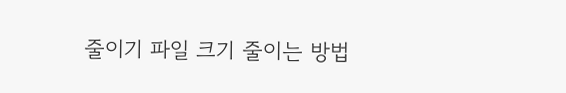줄이기 파일 크기 줄이는 방법